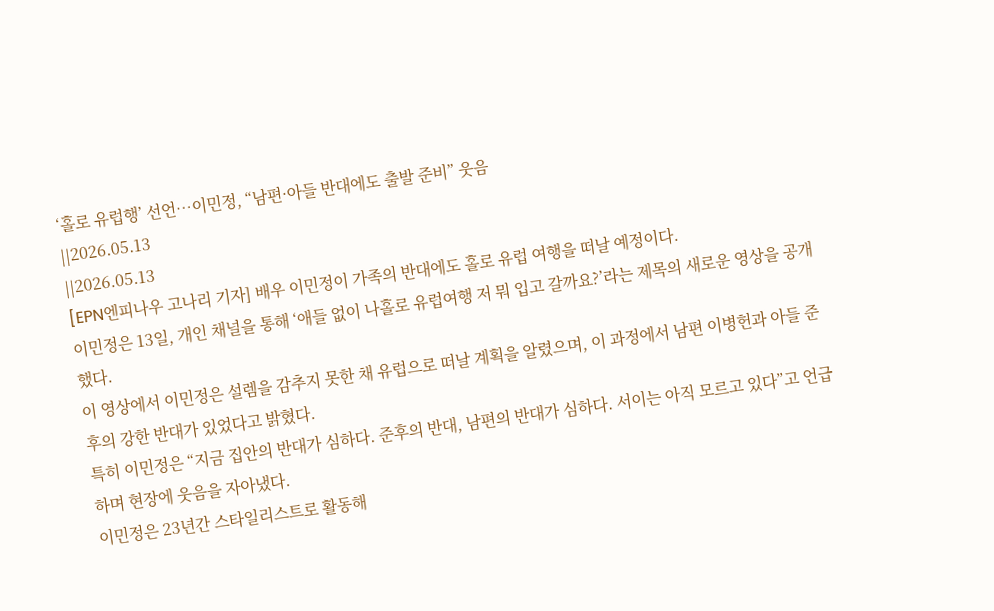‘홀로 유럽행’ 선언…이민정, “남편·아들 반대에도 출발 준비” 웃음
||2026.05.13
||2026.05.13
[EPN엔피나우 고나리 기자] 배우 이민정이 가족의 반대에도 홀로 유럽 여행을 떠날 예정이다.
이민정은 13일, 개인 채널을 통해 ‘애들 없이 나홀로 유럽여행 저 뭐 입고 갈까요?’라는 제목의 새로운 영상을 공개했다.
이 영상에서 이민정은 설렘을 감추지 못한 채 유럽으로 떠날 계획을 알렸으며, 이 과정에서 남편 이병헌과 아들 준후의 강한 반대가 있었다고 밝혔다.
특히 이민정은 “지금 집안의 반대가 심하다. 준후의 반대, 남편의 반대가 심하다. 서이는 아직 모르고 있다”고 언급하며 현장에 웃음을 자아냈다.
이민정은 23년간 스타일리스트로 활동해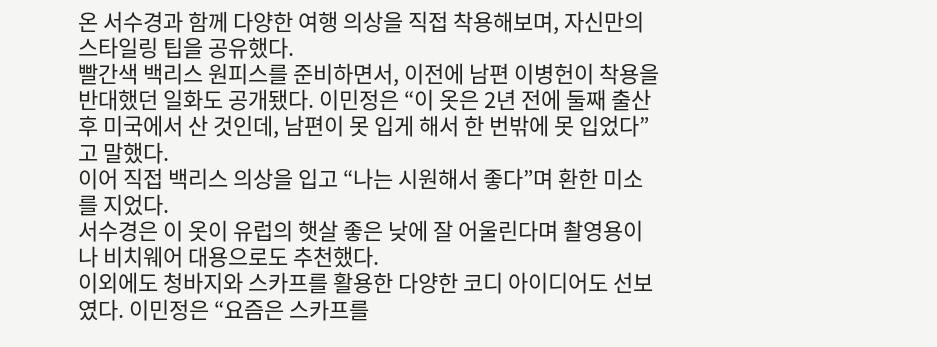온 서수경과 함께 다양한 여행 의상을 직접 착용해보며, 자신만의 스타일링 팁을 공유했다.
빨간색 백리스 원피스를 준비하면서, 이전에 남편 이병헌이 착용을 반대했던 일화도 공개됐다. 이민정은 “이 옷은 2년 전에 둘째 출산 후 미국에서 산 것인데, 남편이 못 입게 해서 한 번밖에 못 입었다”고 말했다.
이어 직접 백리스 의상을 입고 “나는 시원해서 좋다”며 환한 미소를 지었다.
서수경은 이 옷이 유럽의 햇살 좋은 낮에 잘 어울린다며 촬영용이나 비치웨어 대용으로도 추천했다.
이외에도 청바지와 스카프를 활용한 다양한 코디 아이디어도 선보였다. 이민정은 “요즘은 스카프를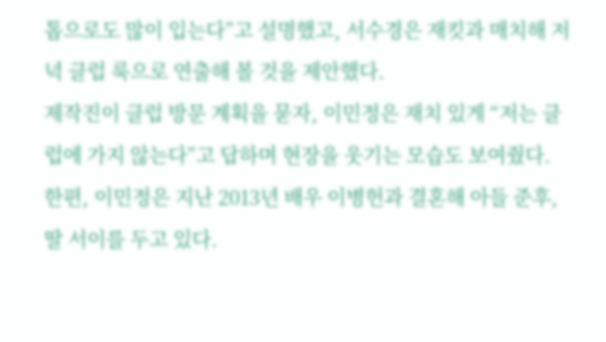톱으로도 많이 입는다”고 설명했고, 서수경은 재킷과 매치해 저녁 클럽 룩으로 연출해 볼 것을 제안했다.
제작진이 클럽 방문 계획을 묻자, 이민정은 재치 있게 “저는 클럽에 가지 않는다”고 답하며 현장을 웃기는 모습도 보여줬다.
한편, 이민정은 지난 2013년 배우 이병헌과 결혼해 아들 준후, 딸 서이를 두고 있다.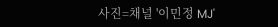사진=채널 '이민정 MJ'